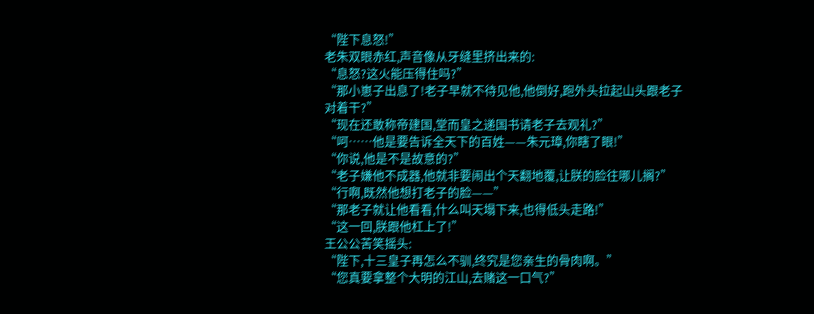“陛下息怒!”
老朱双眼赤红,声音像从牙缝里挤出来的:
“息怒?这火能压得住吗?”
“那小崽子出息了!老子早就不待见他,他倒好,跑外头拉起山头跟老子对着干?”
“现在还敢称帝建国,堂而皇之递国书请老子去观礼?”
“呵……他是要告诉全天下的百姓——朱元璋,你瞎了眼!”
“你说,他是不是故意的?”
“老子嫌他不成器,他就非要闹出个天翻地覆,让朕的脸往哪儿搁?”
“行啊,既然他想打老子的脸——”
“那老子就让他看看,什么叫天塌下来,也得低头走路!”
“这一回,朕跟他杠上了!”
王公公苦笑摇头:
“陛下,十三皇子再怎么不驯,终究是您亲生的骨肉啊。”
“您真要拿整个大明的江山,去赌这一口气?”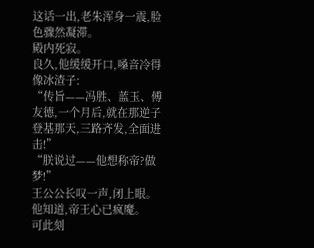这话一出,老朱浑身一震,脸色骤然凝滞。
殿内死寂。
良久,他缓缓开口,嗓音冷得像冰渣子:
“传旨——冯胜、蓝玉、傅友德,一个月后,就在那逆子登基那天,三路齐发,全面进击!”
“朕说过——他想称帝?做梦!”
王公公长叹一声,闭上眼。
他知道,帝王心已疯魔。
可此刻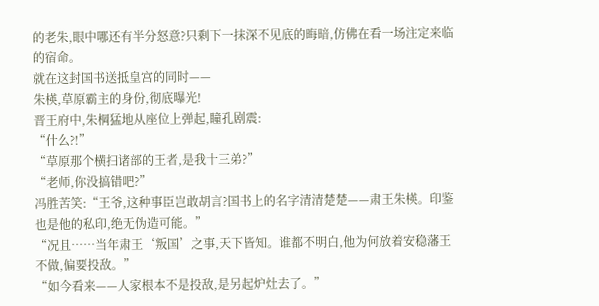的老朱,眼中哪还有半分怒意?只剩下一抹深不见底的晦暗,仿佛在看一场注定来临的宿命。
就在这封国书送抵皇宫的同时——
朱楧,草原霸主的身份,彻底曝光!
晋王府中,朱棡猛地从座位上弹起,瞳孔剧震:
“什么?!”
“草原那个横扫诸部的王者,是我十三弟?”
“老师,你没搞错吧?”
冯胜苦笑:“王爷,这种事臣岂敢胡言?国书上的名字清清楚楚——肃王朱楧。印鉴也是他的私印,绝无伪造可能。”
“况且……当年肃王‘叛国’之事,天下皆知。谁都不明白,他为何放着安稳藩王不做,偏要投敌。”
“如今看来——人家根本不是投敌,是另起炉灶去了。”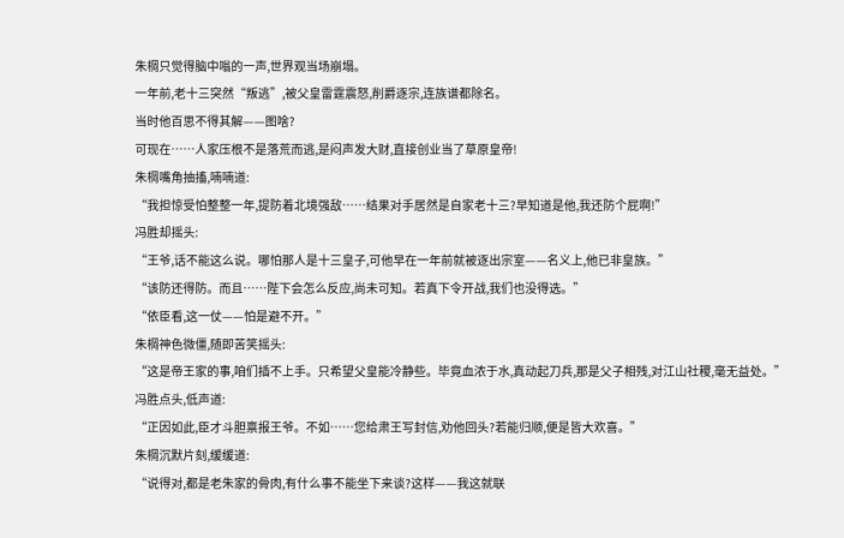朱棡只觉得脑中嗡的一声,世界观当场崩塌。
一年前,老十三突然“叛逃”,被父皇雷霆震怒,削爵逐宗,连族谱都除名。
当时他百思不得其解——图啥?
可现在……人家压根不是落荒而逃,是闷声发大财,直接创业当了草原皇帝!
朱棡嘴角抽搐,喃喃道:
“我担惊受怕整整一年,提防着北境强敌……结果对手居然是自家老十三?早知道是他,我还防个屁啊!”
冯胜却摇头:
“王爷,话不能这么说。哪怕那人是十三皇子,可他早在一年前就被逐出宗室——名义上,他已非皇族。”
“该防还得防。而且……陛下会怎么反应,尚未可知。若真下令开战,我们也没得选。”
“依臣看,这一仗——怕是避不开。”
朱棡神色微僵,随即苦笑摇头:
“这是帝王家的事,咱们插不上手。只希望父皇能冷静些。毕竟血浓于水,真动起刀兵,那是父子相残,对江山社稷,毫无益处。”
冯胜点头,低声道:
“正因如此,臣才斗胆禀报王爷。不如……您给肃王写封信,劝他回头?若能归顺,便是皆大欢喜。”
朱棡沉默片刻,缓缓道:
“说得对,都是老朱家的骨肉,有什么事不能坐下来谈?这样——我这就联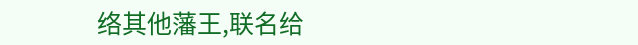络其他藩王,联名给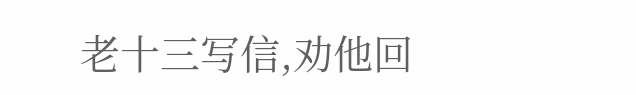老十三写信,劝他回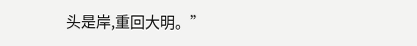头是岸,重回大明。”